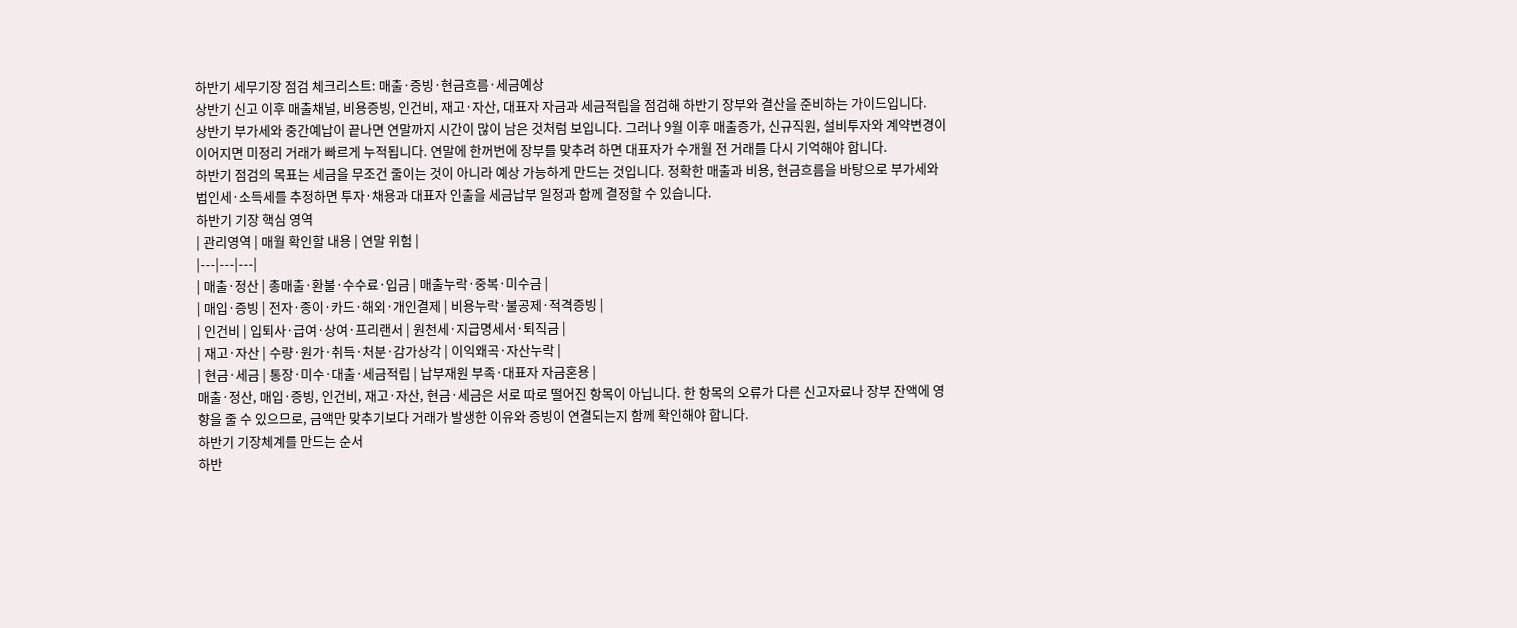하반기 세무기장 점검 체크리스트: 매출·증빙·현금흐름·세금예상
상반기 신고 이후 매출채널, 비용증빙, 인건비, 재고·자산, 대표자 자금과 세금적립을 점검해 하반기 장부와 결산을 준비하는 가이드입니다.
상반기 부가세와 중간예납이 끝나면 연말까지 시간이 많이 남은 것처럼 보입니다. 그러나 9월 이후 매출증가, 신규직원, 설비투자와 계약변경이 이어지면 미정리 거래가 빠르게 누적됩니다. 연말에 한꺼번에 장부를 맞추려 하면 대표자가 수개월 전 거래를 다시 기억해야 합니다.
하반기 점검의 목표는 세금을 무조건 줄이는 것이 아니라 예상 가능하게 만드는 것입니다. 정확한 매출과 비용, 현금흐름을 바탕으로 부가세와 법인세·소득세를 추정하면 투자·채용과 대표자 인출을 세금납부 일정과 함께 결정할 수 있습니다.
하반기 기장 핵심 영역
| 관리영역 | 매월 확인할 내용 | 연말 위험 |
|---|---|---|
| 매출·정산 | 총매출·환불·수수료·입금 | 매출누락·중복·미수금 |
| 매입·증빙 | 전자·종이·카드·해외·개인결제 | 비용누락·불공제·적격증빙 |
| 인건비 | 입퇴사·급여·상여·프리랜서 | 원천세·지급명세서·퇴직금 |
| 재고·자산 | 수량·원가·취득·처분·감가상각 | 이익왜곡·자산누락 |
| 현금·세금 | 통장·미수·대출·세금적립 | 납부재원 부족·대표자 자금혼용 |
매출·정산, 매입·증빙, 인건비, 재고·자산, 현금·세금은 서로 따로 떨어진 항목이 아닙니다. 한 항목의 오류가 다른 신고자료나 장부 잔액에 영향을 줄 수 있으므로, 금액만 맞추기보다 거래가 발생한 이유와 증빙이 연결되는지 함께 확인해야 합니다.
하반기 기장체계를 만드는 순서
하반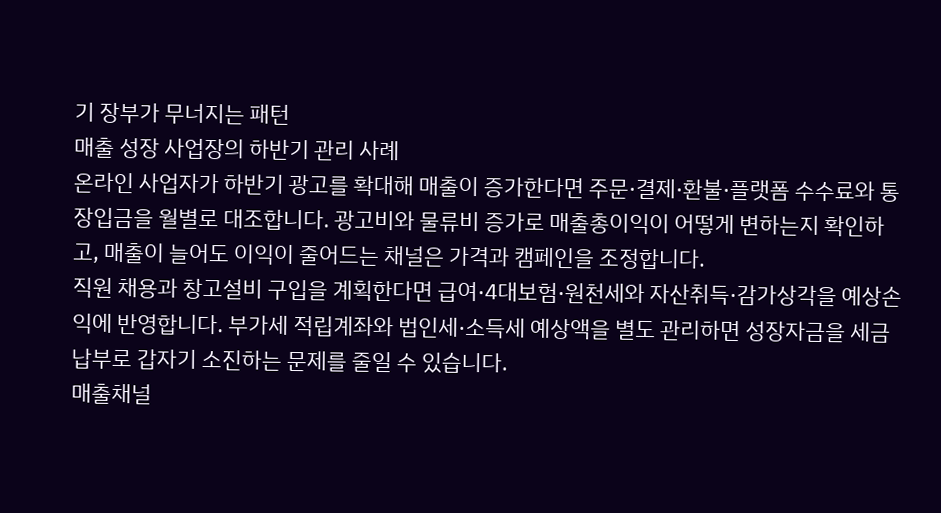기 장부가 무너지는 패턴
매출 성장 사업장의 하반기 관리 사례
온라인 사업자가 하반기 광고를 확대해 매출이 증가한다면 주문·결제·환불·플랫폼 수수료와 통장입금을 월별로 대조합니다. 광고비와 물류비 증가로 매출총이익이 어떻게 변하는지 확인하고, 매출이 늘어도 이익이 줄어드는 채널은 가격과 캠페인을 조정합니다.
직원 채용과 창고설비 구입을 계획한다면 급여·4대보험·원천세와 자산취득·감가상각을 예상손익에 반영합니다. 부가세 적립계좌와 법인세·소득세 예상액을 별도 관리하면 성장자금을 세금납부로 갑자기 소진하는 문제를 줄일 수 있습니다.
매출채널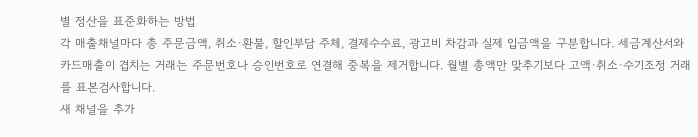별 정산을 표준화하는 방법
각 매출채널마다 총 주문금액, 취소·환불, 할인부담 주체, 결제수수료, 광고비 차감과 실제 입금액을 구분합니다. 세금계산서와 카드매출이 겹치는 거래는 주문번호나 승인번호로 연결해 중복을 제거합니다. 월별 총액만 맞추기보다 고액·취소·수기조정 거래를 표본검사합니다.
새 채널을 추가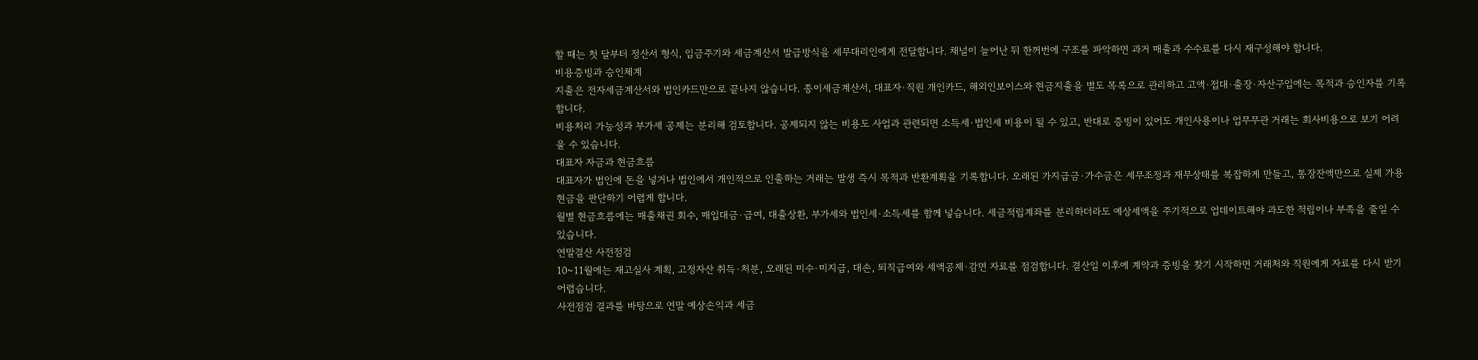할 때는 첫 달부터 정산서 형식, 입금주기와 세금계산서 발급방식을 세무대리인에게 전달합니다. 채널이 늘어난 뒤 한꺼번에 구조를 파악하면 과거 매출과 수수료를 다시 재구성해야 합니다.
비용증빙과 승인체계
지출은 전자세금계산서와 법인카드만으로 끝나지 않습니다. 종이세금계산서, 대표자·직원 개인카드, 해외인보이스와 현금지출을 별도 목록으로 관리하고 고액·접대·출장·자산구입에는 목적과 승인자를 기록합니다.
비용처리 가능성과 부가세 공제는 분리해 검토합니다. 공제되지 않는 비용도 사업과 관련되면 소득세·법인세 비용이 될 수 있고, 반대로 증빙이 있어도 개인사용이나 업무무관 거래는 회사비용으로 보기 어려울 수 있습니다.
대표자 자금과 현금흐름
대표자가 법인에 돈을 넣거나 법인에서 개인적으로 인출하는 거래는 발생 즉시 목적과 반환계획을 기록합니다. 오래된 가지급금·가수금은 세무조정과 재무상태를 복잡하게 만들고, 통장잔액만으로 실제 가용현금을 판단하기 어렵게 합니다.
월별 현금흐름에는 매출채권 회수, 매입대금·급여, 대출상환, 부가세와 법인세·소득세를 함께 넣습니다. 세금적립계좌를 분리하더라도 예상세액을 주기적으로 업데이트해야 과도한 적립이나 부족을 줄일 수 있습니다.
연말결산 사전점검
10~11월에는 재고실사 계획, 고정자산 취득·처분, 오래된 미수·미지급, 대손, 퇴직급여와 세액공제·감면 자료를 점검합니다. 결산일 이후에 계약과 증빙을 찾기 시작하면 거래처와 직원에게 자료를 다시 받기 어렵습니다.
사전점검 결과를 바탕으로 연말 예상손익과 세금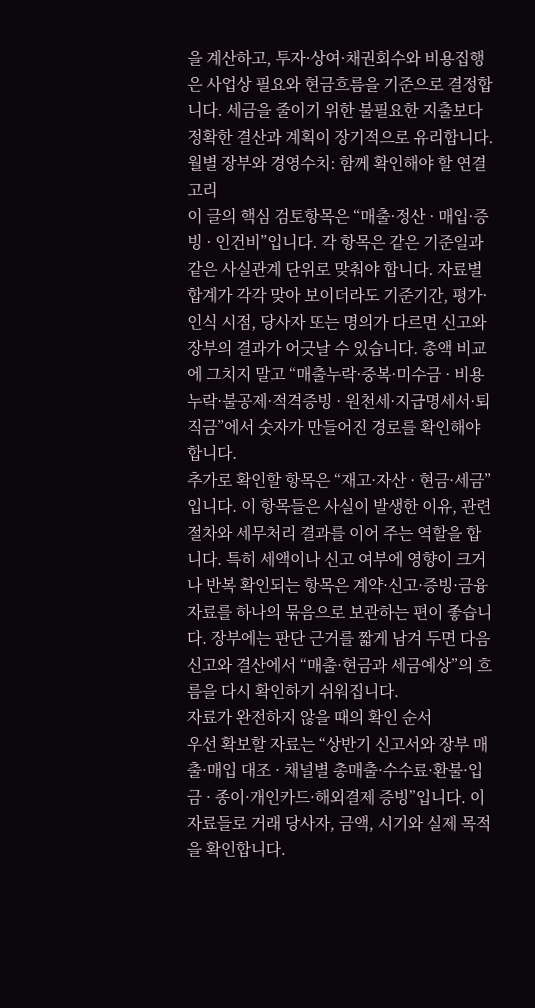을 계산하고, 투자·상여·채권회수와 비용집행은 사업상 필요와 현금흐름을 기준으로 결정합니다. 세금을 줄이기 위한 불필요한 지출보다 정확한 결산과 계획이 장기적으로 유리합니다.
월별 장부와 경영수치: 함께 확인해야 할 연결고리
이 글의 핵심 검토항목은 “매출·정산 · 매입·증빙 · 인건비”입니다. 각 항목은 같은 기준일과 같은 사실관계 단위로 맞춰야 합니다. 자료별 합계가 각각 맞아 보이더라도 기준기간, 평가·인식 시점, 당사자 또는 명의가 다르면 신고와 장부의 결과가 어긋날 수 있습니다. 총액 비교에 그치지 말고 “매출누락·중복·미수금 · 비용누락·불공제·적격증빙 · 원천세·지급명세서·퇴직금”에서 숫자가 만들어진 경로를 확인해야 합니다.
추가로 확인할 항목은 “재고·자산 · 현금·세금”입니다. 이 항목들은 사실이 발생한 이유, 관련 절차와 세무처리 결과를 이어 주는 역할을 합니다. 특히 세액이나 신고 여부에 영향이 크거나 반복 확인되는 항목은 계약·신고·증빙·금융자료를 하나의 묶음으로 보관하는 편이 좋습니다. 장부에는 판단 근거를 짧게 남겨 두면 다음 신고와 결산에서 “매출·현금과 세금예상”의 흐름을 다시 확인하기 쉬워집니다.
자료가 완전하지 않을 때의 확인 순서
우선 확보할 자료는 “상반기 신고서와 장부 매출·매입 대조 · 채널별 총매출·수수료·환불·입금 · 종이·개인카드·해외결제 증빙”입니다. 이 자료들로 거래 당사자, 금액, 시기와 실제 목적을 확인합니다.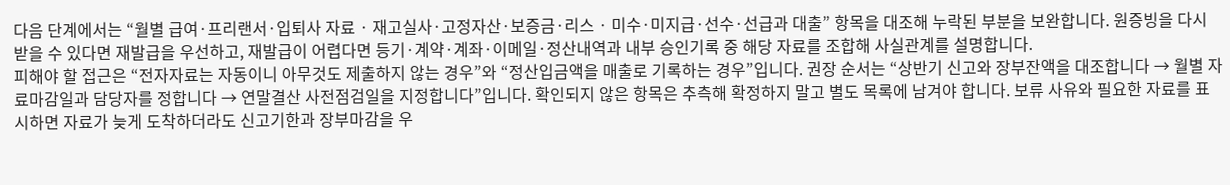다음 단계에서는 “월별 급여·프리랜서·입퇴사 자료 · 재고실사·고정자산·보증금·리스 · 미수·미지급·선수·선급과 대출” 항목을 대조해 누락된 부분을 보완합니다. 원증빙을 다시 받을 수 있다면 재발급을 우선하고, 재발급이 어렵다면 등기·계약·계좌·이메일·정산내역과 내부 승인기록 중 해당 자료를 조합해 사실관계를 설명합니다.
피해야 할 접근은 “전자자료는 자동이니 아무것도 제출하지 않는 경우”와 “정산입금액을 매출로 기록하는 경우”입니다. 권장 순서는 “상반기 신고와 장부잔액을 대조합니다 → 월별 자료마감일과 담당자를 정합니다 → 연말결산 사전점검일을 지정합니다”입니다. 확인되지 않은 항목은 추측해 확정하지 말고 별도 목록에 남겨야 합니다. 보류 사유와 필요한 자료를 표시하면 자료가 늦게 도착하더라도 신고기한과 장부마감을 우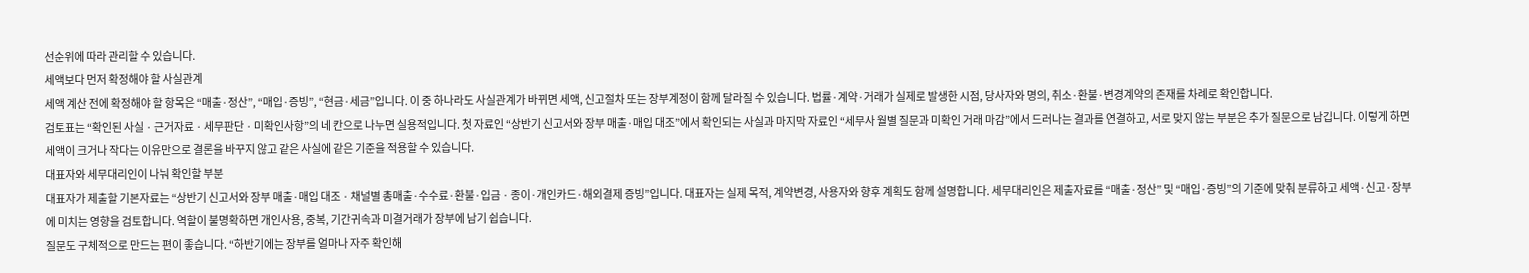선순위에 따라 관리할 수 있습니다.
세액보다 먼저 확정해야 할 사실관계
세액 계산 전에 확정해야 할 항목은 “매출·정산”, “매입·증빙”, “현금·세금”입니다. 이 중 하나라도 사실관계가 바뀌면 세액, 신고절차 또는 장부계정이 함께 달라질 수 있습니다. 법률·계약·거래가 실제로 발생한 시점, 당사자와 명의, 취소·환불·변경계약의 존재를 차례로 확인합니다.
검토표는 “확인된 사실 · 근거자료 · 세무판단 · 미확인사항”의 네 칸으로 나누면 실용적입니다. 첫 자료인 “상반기 신고서와 장부 매출·매입 대조”에서 확인되는 사실과 마지막 자료인 “세무사 월별 질문과 미확인 거래 마감”에서 드러나는 결과를 연결하고, 서로 맞지 않는 부분은 추가 질문으로 남깁니다. 이렇게 하면 세액이 크거나 작다는 이유만으로 결론을 바꾸지 않고 같은 사실에 같은 기준을 적용할 수 있습니다.
대표자와 세무대리인이 나눠 확인할 부분
대표자가 제출할 기본자료는 “상반기 신고서와 장부 매출·매입 대조 · 채널별 총매출·수수료·환불·입금 · 종이·개인카드·해외결제 증빙”입니다. 대표자는 실제 목적, 계약변경, 사용자와 향후 계획도 함께 설명합니다. 세무대리인은 제출자료를 “매출·정산” 및 “매입·증빙”의 기준에 맞춰 분류하고 세액·신고·장부에 미치는 영향을 검토합니다. 역할이 불명확하면 개인사용, 중복, 기간귀속과 미결거래가 장부에 남기 쉽습니다.
질문도 구체적으로 만드는 편이 좋습니다. “하반기에는 장부를 얼마나 자주 확인해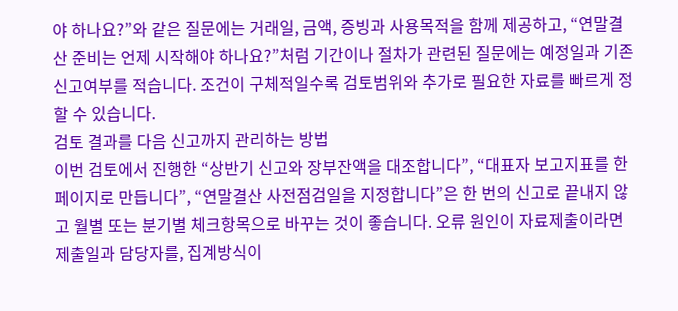야 하나요?”와 같은 질문에는 거래일, 금액, 증빙과 사용목적을 함께 제공하고, “연말결산 준비는 언제 시작해야 하나요?”처럼 기간이나 절차가 관련된 질문에는 예정일과 기존 신고여부를 적습니다. 조건이 구체적일수록 검토범위와 추가로 필요한 자료를 빠르게 정할 수 있습니다.
검토 결과를 다음 신고까지 관리하는 방법
이번 검토에서 진행한 “상반기 신고와 장부잔액을 대조합니다”, “대표자 보고지표를 한 페이지로 만듭니다”, “연말결산 사전점검일을 지정합니다”은 한 번의 신고로 끝내지 않고 월별 또는 분기별 체크항목으로 바꾸는 것이 좋습니다. 오류 원인이 자료제출이라면 제출일과 담당자를, 집계방식이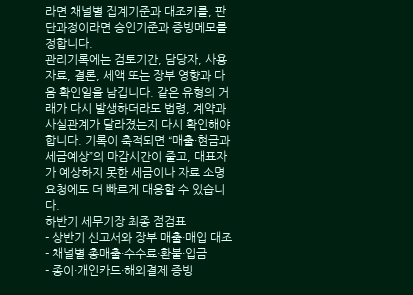라면 채널별 집계기준과 대조키를, 판단과정이라면 승인기준과 증빙메모를 정합니다.
관리기록에는 검토기간, 담당자, 사용자료, 결론, 세액 또는 장부 영향과 다음 확인일을 남깁니다. 같은 유형의 거래가 다시 발생하더라도 법령, 계약과 사실관계가 달라졌는지 다시 확인해야 합니다. 기록이 축적되면 “매출·현금과 세금예상”의 마감시간이 줄고, 대표자가 예상하지 못한 세금이나 자료 소명요청에도 더 빠르게 대응할 수 있습니다.
하반기 세무기장 최종 점검표
- 상반기 신고서와 장부 매출·매입 대조
- 채널별 총매출·수수료·환불·입금
- 종이·개인카드·해외결제 증빙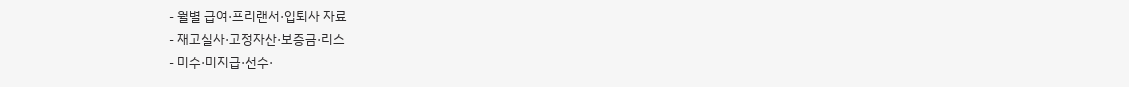- 월별 급여·프리랜서·입퇴사 자료
- 재고실사·고정자산·보증금·리스
- 미수·미지급·선수·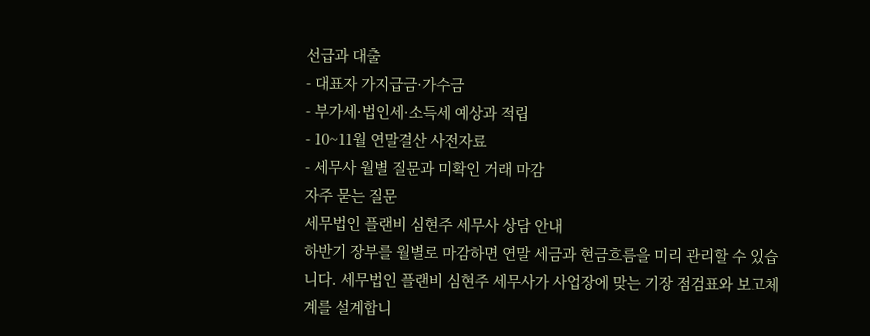선급과 대출
- 대표자 가지급금·가수금
- 부가세·법인세·소득세 예상과 적립
- 10~11월 연말결산 사전자료
- 세무사 월별 질문과 미확인 거래 마감
자주 묻는 질문
세무법인 플랜비 심현주 세무사 상담 안내
하반기 장부를 월별로 마감하면 연말 세금과 현금흐름을 미리 관리할 수 있습니다. 세무법인 플랜비 심현주 세무사가 사업장에 맞는 기장 점검표와 보고체계를 설계합니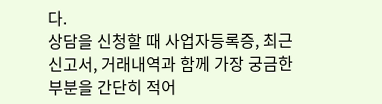다.
상담을 신청할 때 사업자등록증, 최근 신고서, 거래내역과 함께 가장 궁금한 부분을 간단히 적어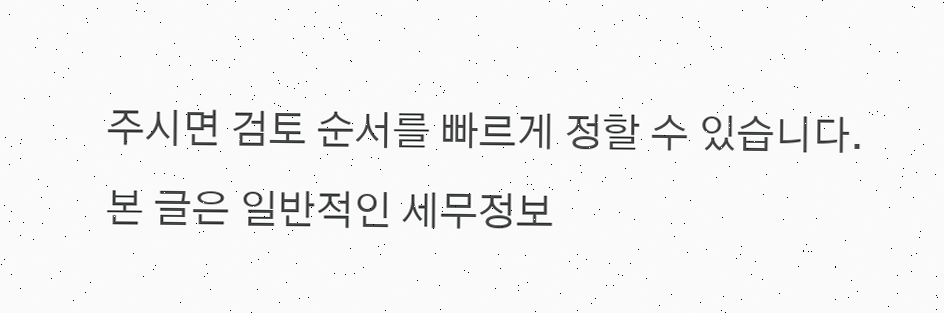주시면 검토 순서를 빠르게 정할 수 있습니다.
본 글은 일반적인 세무정보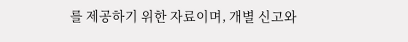를 제공하기 위한 자료이며, 개별 신고와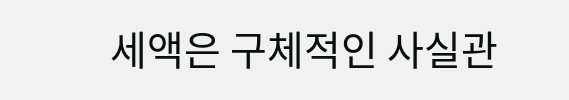세액은 구체적인 사실관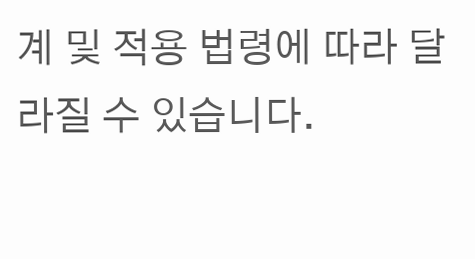계 및 적용 법령에 따라 달라질 수 있습니다.